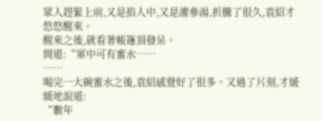眾人趕緊上前,又是掐人中,又是灌參湯,折騰了很久,袁紹才悠悠醒來。
醒來之後,就看著帳篷頂發呆。
問道:“軍中可有蜜水……
……
喝完一大碗蜜水之後,袁紹感覺好了很多。又過了片刻,才緩緩地說道:
“數年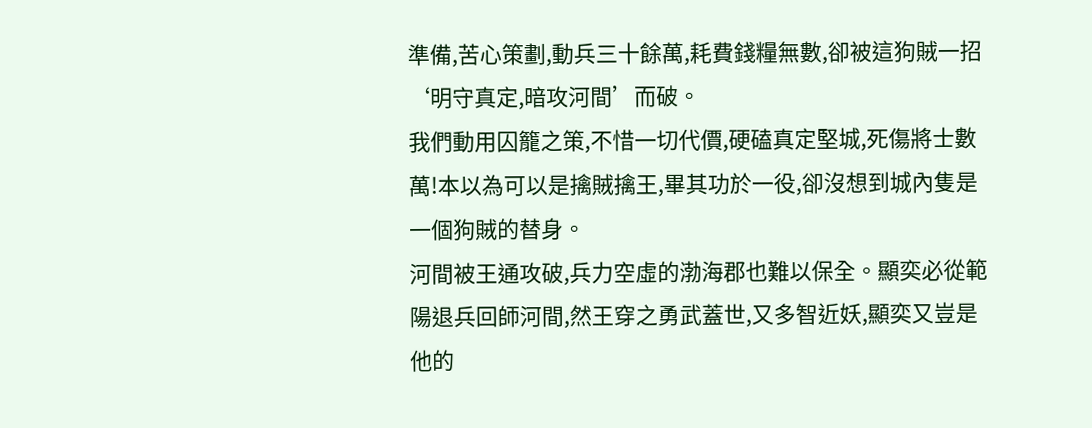準備,苦心策劃,動兵三十餘萬,耗費錢糧無數,卻被這狗賊一招‘明守真定,暗攻河間’而破。
我們動用囚籠之策,不惜一切代價,硬磕真定堅城,死傷將士數萬!本以為可以是擒賊擒王,畢其功於一役,卻沒想到城內隻是一個狗賊的替身。
河間被王通攻破,兵力空虛的渤海郡也難以保全。顯奕必從範陽退兵回師河間,然王穿之勇武蓋世,又多智近妖,顯奕又豈是他的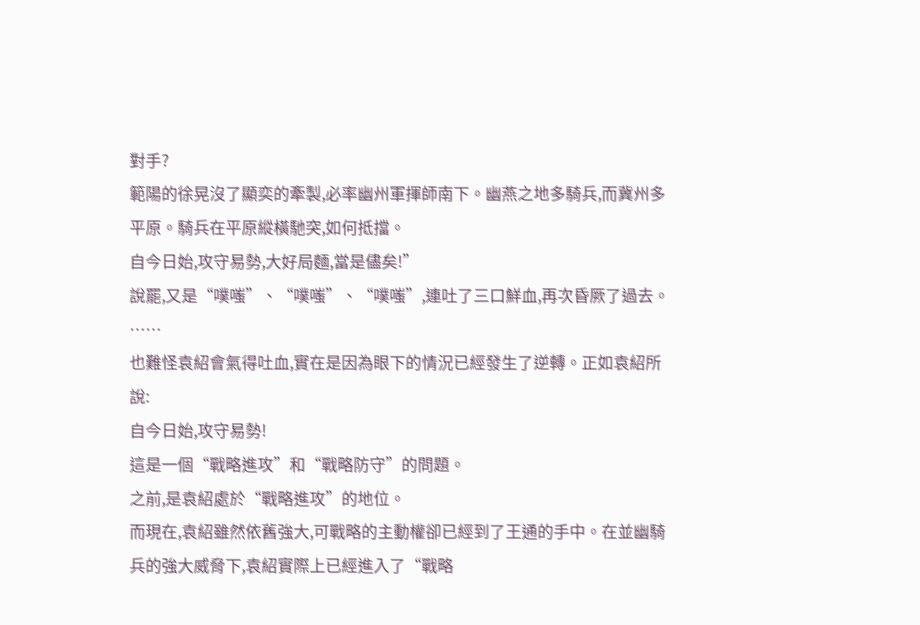對手?
範陽的徐晃沒了顯奕的牽製,必率幽州軍揮師南下。幽燕之地多騎兵,而冀州多平原。騎兵在平原縱橫馳突,如何抵擋。
自今日始,攻守易勢,大好局麵,當是儘矣!”
說罷,又是“噗嗤”、“噗嗤”、“噗嗤”,連吐了三口鮮血,再次昏厥了過去。
……
也難怪袁紹會氣得吐血,實在是因為眼下的情況已經發生了逆轉。正如袁紹所說:
自今日始,攻守易勢!
這是一個“戰略進攻”和“戰略防守”的問題。
之前,是袁紹處於“戰略進攻”的地位。
而現在,袁紹雖然依舊強大,可戰略的主動權卻已經到了王通的手中。在並幽騎兵的強大威脅下,袁紹實際上已經進入了“戰略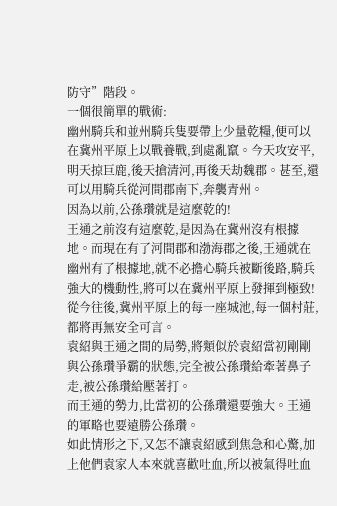防守”階段。
一個很簡單的戰術:
幽州騎兵和並州騎兵隻要帶上少量乾糧,便可以在冀州平原上以戰養戰,到處亂竄。今天攻安平,明天掠巨鹿,後天搶清河,再後天劫魏郡。甚至,還可以用騎兵從河間郡南下,奔襲青州。
因為以前,公孫瓚就是這麼乾的!
王通之前沒有這麼乾,是因為在冀州沒有根據地。而現在有了河間郡和渤海郡之後,王通就在幽州有了根據地,就不必擔心騎兵被斷後路,騎兵強大的機動性,將可以在冀州平原上發揮到極致!
從今往後,冀州平原上的每一座城池,每一個村莊,都將再無安全可言。
袁紹與王通之間的局勢,將類似於袁紹當初剛剛與公孫瓚爭霸的狀態,完全被公孫瓚給牽著鼻子走,被公孫瓚給壓著打。
而王通的勢力,比當初的公孫瓚還要強大。王通的軍略也要遠勝公孫瓚。
如此情形之下,又怎不讓袁紹感到焦急和心驚,加上他們袁家人本來就喜歡吐血,所以被氣得吐血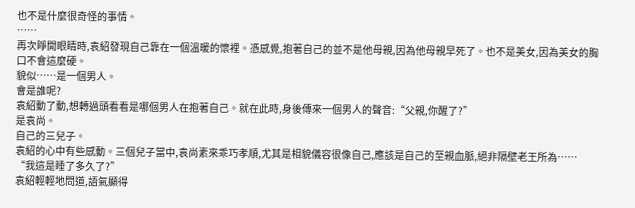也不是什麼很奇怪的事情。
……
再次睜開眼睛時,袁紹發現自己靠在一個溫暖的懷裡。憑感覺,抱著自己的並不是他母親,因為他母親早死了。也不是美女,因為美女的胸口不會這麼硬。
貌似……是一個男人。
會是誰呢?
袁紹動了動,想轉過頭看看是哪個男人在抱著自己。就在此時,身後傳來一個男人的聲音:“父親,你醒了?”
是袁尚。
自己的三兒子。
袁紹的心中有些感動。三個兒子當中,袁尚素來乖巧孝順,尤其是相貌儀容很像自己,應該是自己的至親血脈,絕非隔壁老王所為……
“我這是睡了多久了?”
袁紹輕輕地問道,語氣顯得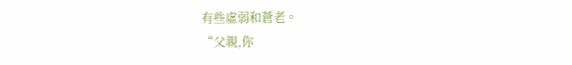有些虛弱和蒼老。
“父親,你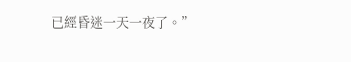已經昏迷一天一夜了。”